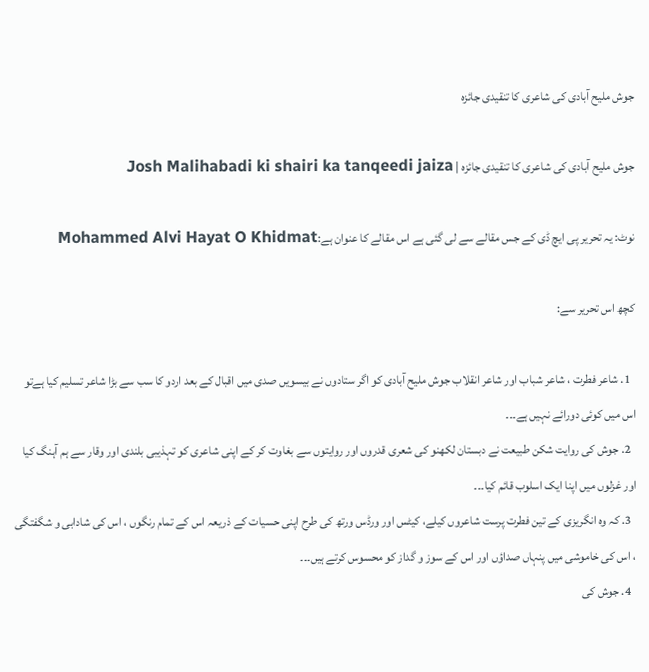جوش ملیح آبادی کی شاعری کا تنقیدی جائزہ

جوش ملیح آبادی کی شاعری کا تنقیدی جائزہ | Josh Malihabadi ki shairi ka tanqeedi jaiza

نوٹ: یہ تحریر پی ایچ ڈی کے جس مقالے سے لی گئی ہے اس مقالے کا عنوان ہے:Mohammed Alvi Hayat O Khidmat

کچھ اس تحریر سے:

  1. شاعر فطرت ، شاعر شباب اور شاعر انقلاب جوش ملیح آبادی کو اگر ستادوں نے بیسویں صدی میں اقبال کے بعد اردو کا سب سے بڑا شاعر تسلیم کیا ہےتو اس میں کوئی دورائے نہیں ہے۔۔۔
  2. جوش کی روایت شکن طبیعت نے دبستان لکھنو کی شعری قدروں اور روایتوں سے بغاوت کر کے اپنی شاعری کو تہذیبی بلندی اور وقار سے ہم آہنگ کیا اور غزلوں میں اپنا ایک اسلوب قائم کیا۔۔۔
  3. کہ وہ انگریزی کے تین فطرت پرست شاعروں کیلے، کیٹس اور ورڈس ورتھ کی طرح اپنی حسیات کے ذریعہ اس کے تمام رنگوں ، اس کی شادابی و شگفتگی ، اس کی خاموشی میں پنہاں صداؤں اور اس کے سوز و گداز کو محسوس کرتے ہیں۔۔۔
  4. جوش کی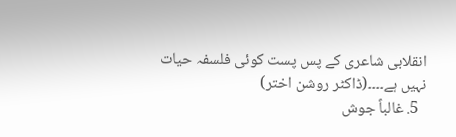انقلابی شاعری کے پس پست کوئی فلسفہ حیات نہیں ہے۔۔۔۔(ڈاکٹر روشن اختر)
  5. غالباً جوش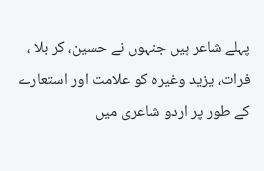پہلے شاعر ہیں جنہوں نے حسین، کر بلا ، فرات، یزید وغیرہ کو علامت اور استعارے کے طور پر اردو شاعری میں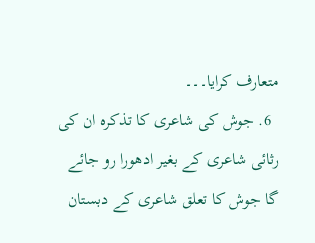متعارف کرایا۔۔۔
  6. جوش کی شاعری کا تذکرہ ان کی رثائی شاعری کے بغیر ادھورا رو جائے گا جوش کا تعلق شاعری کے دبستان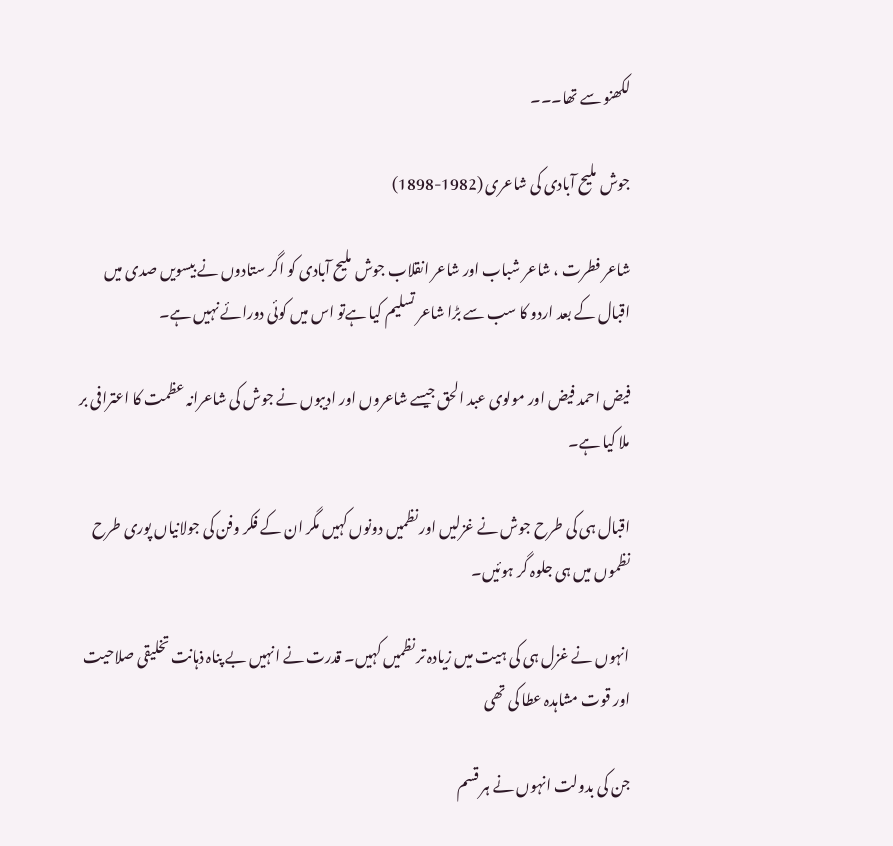لکھنو سے تھا۔۔۔

جوش ملیح آبادی کی شاعری (1982-1898)

شاعر فطرت ، شاعر شباب اور شاعر انقلاب جوش ملیح آبادی کو اگر ستادوں نے بیسویں صدی میں اقبال کے بعد اردو کا سب سے بڑا شاعر تسلیم کیا ہےتو اس میں کوئی دورائے نہیں ہے۔

فیض احمد فیض اور مولوی عبد الحق جیسے شاعروں اور ادیبوں نے جوش کی شاعرانہ عظمت کا اعترافی بر ملا کیا ہے۔

اقبال ہی کی طرح جوش نے غزلیں اور نظمیں دونوں کہیں مگر ان کے فکر وفن کی جولانیاں پوری طرح نظموں میں ہی جلوہ گر ہوئیں۔

انہوں نے غزل ہی کی ہیت میں زیادہ تر نظمیں کہیں۔ قدرت نے انہیں بے پناہ ذہانت تخلیقی صلاحیت اور قوت مشاہدہ عطا کی تھی

جن کی بدولت انہوں نے ہر قسم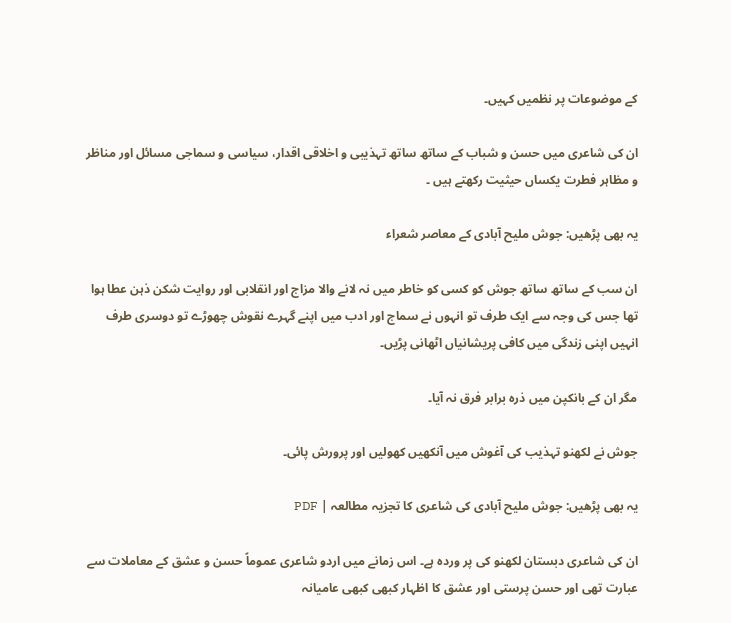کے موضوعات پر نظمیں کہیں۔

ان کی شاعری میں حسن و شباب کے ساتھ ساتھ تہذیبی و اخلاقی اقدار، سیاسی و سماجی مسائل اور مناظر و مظاہر فطرت یکساں حیثیت رکھتے ہیں ۔

یہ بھی پڑھیں: جوش ملیح آبادی کے معاصر شعراء

ان سب کے ساتھ ساتھ جوش کو کسی کو خاطر میں نہ لانے والا مزاج اور انقلابی اور روایت شکن ذہن عطا ہوا تھا جس کی وجہ سے ایک طرف تو انہوں نے سماج اور ادب میں اپنے گہرے نقوش چھوڑے تو دوسری طرف انہیں اپنی زندگی میں کافی پریشانیاں اٹھانی پڑیں۔

مگر ان کے بانکپن میں ذرہ برابر فرق نہ آیا۔

جوش نے لکھنو تہذیب کی آغوش میں آنکھیں کھولیں اور پرورش پائی۔

یہ بھی پڑھیں: جوش ملیح آبادی کی شاعری کا تجزیہ مطالعہ | PDF

ان کی شاعری دبستان لکھنو کی پر وردہ ہے۔ اس زمانے میں اردو شاعری عموماً حسن و عشق کے معاملات سے عبارت تھی اور حسن پرستی اور عشق کا اظہار کبھی کبھی عامیانہ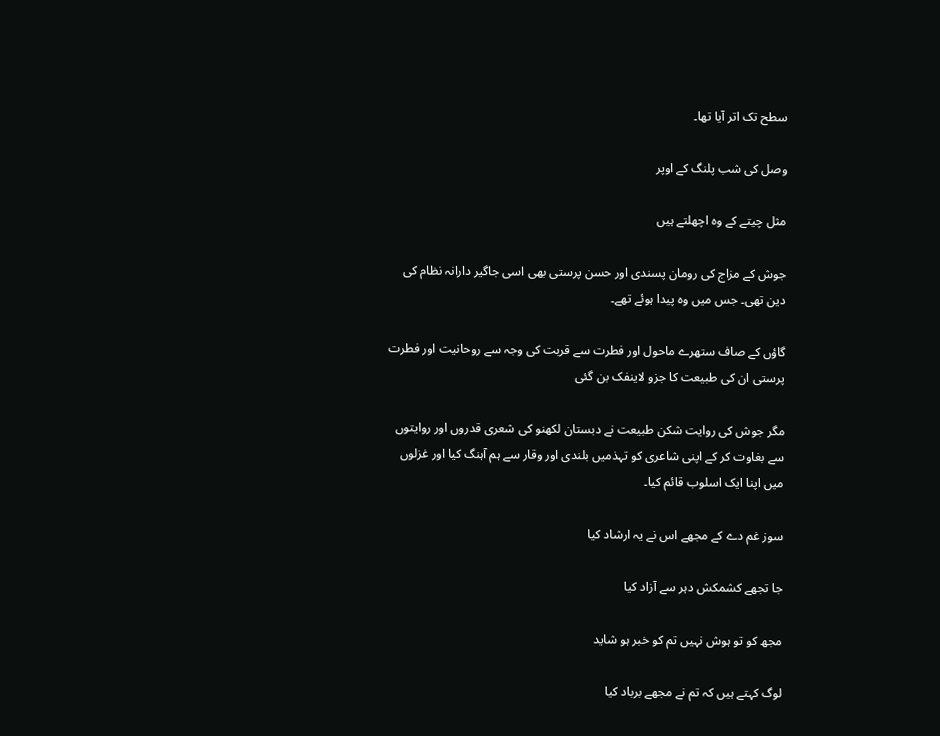سطح تک اتر آیا تھا۔

وصل کی شب پلنگ کے اوپر

مثل چیتے کے وہ اچھلتے ہیں

جوش کے مزاج کی رومان پسندی اور حسن پرستی بھی اسی جاگیر دارانہ نظام کی دین تھی۔ جس میں وہ پیدا ہوئے تھے۔

گاؤں کے صاف ستھرے ماحول اور فطرت سے قربت کی وجہ سے روحانیت اور فطرت پرستی ان کی طبیعت کا جزو لاینفک بن گئی

مگر جوش کی روایت شکن طبیعت نے دبستان لکھنو کی شعری قدروں اور روایتوں سے بغاوت کر کے اپنی شاعری کو تہذمیں بلندی اور وقار سے ہم آہنگ کیا اور غزلوں میں اپنا ایک اسلوب قائم کیا۔

سوز غم دے کے مجھے اس نے یہ ارشاد کیا

جا تجھے کشمکش دہر سے آزاد کیا

مجھ کو تو ہوش نہیں تم کو خبر ہو شاید

لوگ کہتے ہیں کہ تم نے مجھے برباد کیا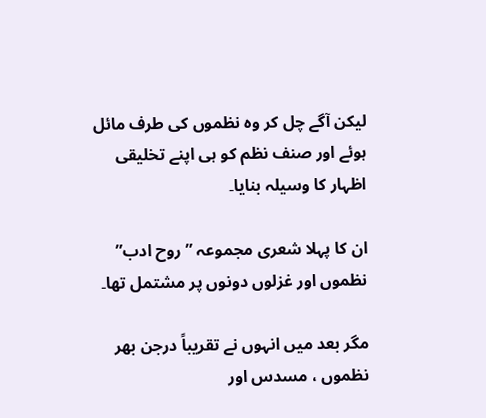لیکن آگے چل کر وہ نظموں کی طرف مائل ہوئے اور صنف نظم کو ہی اپنے تخلیقی اظہار کا وسیلہ بنایا۔

ان کا پہلا شعری مجموعہ ” روح ادب” نظموں اور غزلوں دونوں پر مشتمل تھا۔

مگر بعد میں انہوں نے تقریباً درجن بھر نظموں ، مسدس اور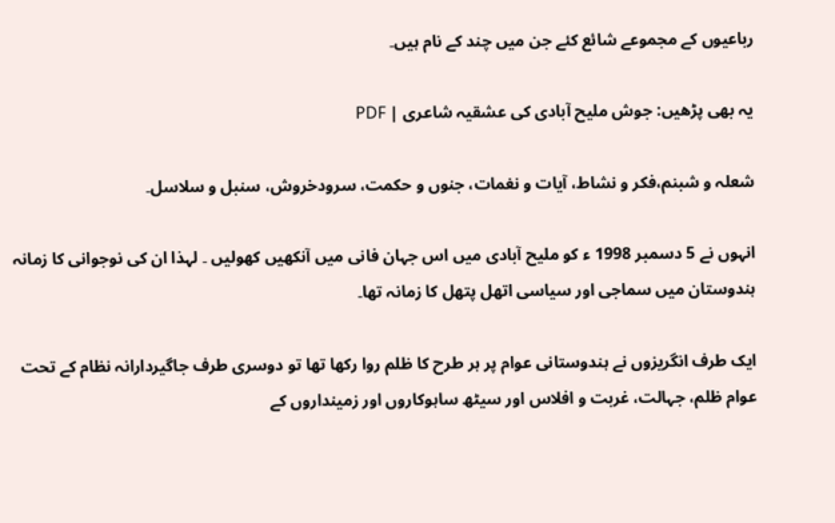رباعیوں کے مجموعے شائع کئے جن میں چند کے نام ہیں۔

یہ بھی پڑھیں: جوش ملیح آبادی کی عشقیہ شاعری | PDF

شعلہ و شبنم،فکر و نشاط، آیات و نغمات، جنوں و حکمت، سرودخروش، سنبل و سلاسل۔

انہوں نے 5 دسمبر 1998 ء کو ملیح آبادی میں اس جہان فانی میں آنکھیں کھولیں ۔ لہذا ان کی نوجوانی کا زمانہ ہندوستان میں سماجی اور سیاسی اتھل پتھل کا زمانہ تھا۔

ایک طرف انگریزوں نے ہندوستانی عوام پر ہر طرح کا ظلم روا رکھا تھا تو دوسری طرف جاگیردارانہ نظام کے تحت عوام ظلم، جہالت، غربت و افلاس اور سیٹھ ساہوکاروں اور زمینداروں کے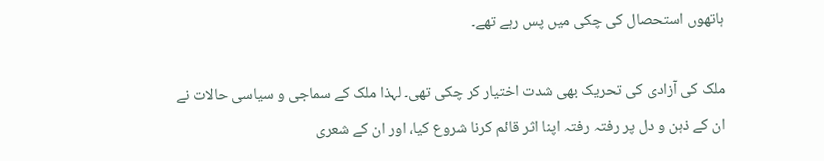ہاتھوں استحصال کی چکی میں پس رہے تھے۔

ملک کی آزادی کی تحریک بھی شدت اختیار کر چکی تھی۔ لہذا ملک کے سماجی و سیاسی حالات نے ان کے ذہن و دل پر رفتہ رفتہ اپنا اثر قائم کرنا شروع کیا، اور ان کے شعری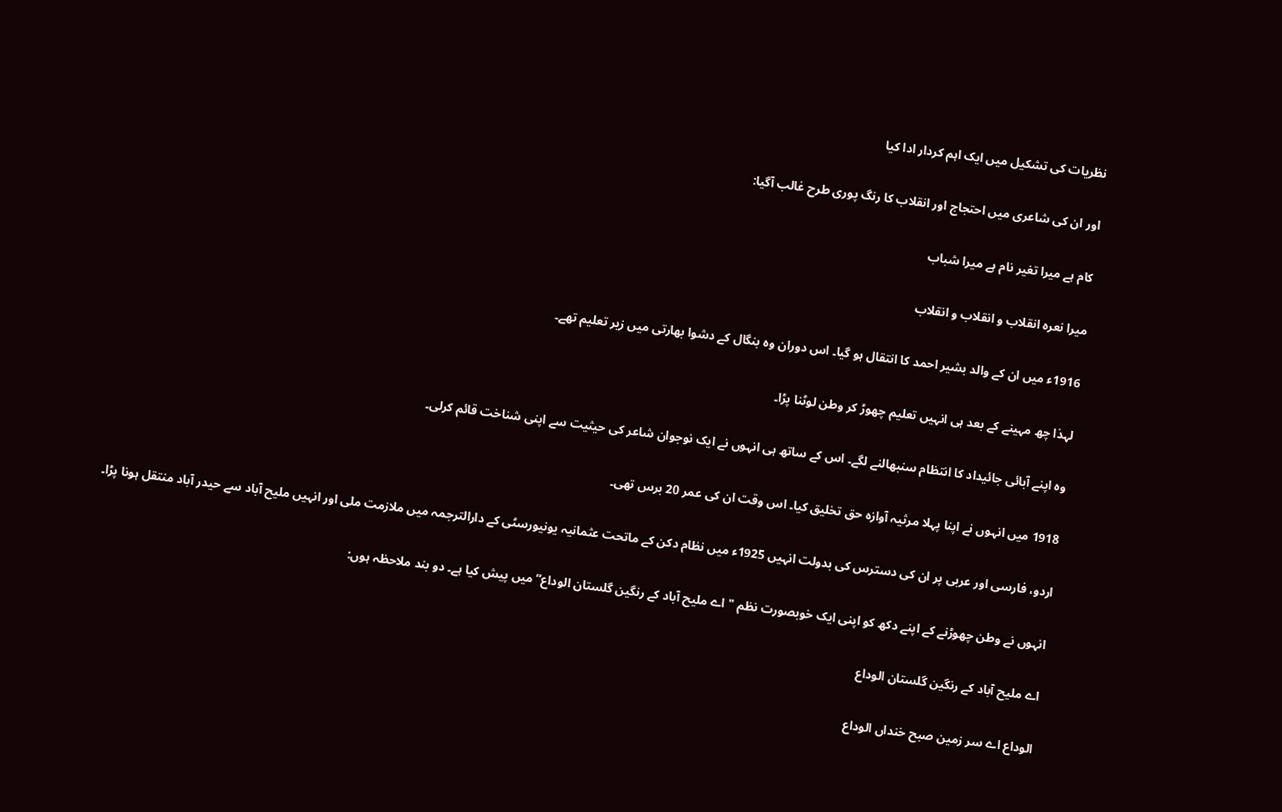نظریات کی تشکیل میں ایک اہم کردار ادا کیا

اور ان کی شاعری میں احتجاج اور انقلاب کا رنگ پوری طرح غالب آگیا:

کام ہے میرا تغیر نام ہے میرا شباب

میرا نعرہ انقلاب و انقلاب و انقلاب

1916ء میں ان کے والد بشیر احمد کا انتقال ہو گیا۔ اس دوران وہ بنگال کے دشوا بھارتی میں زیر تعلیم تھے۔

لہذا چھ مہینے کے بعد ہی انہیں تعلیم چھوڑ کر وطن لوٹنا پڑا۔

وہ اپنے آبائی جائیداد کا انتظام سنبھالنے لگے۔ اس کے ساتھ ہی انہوں نے ایک نوجوان شاعر کی حیثیت سے اپنی شناخت قائم کرلی۔

1918 میں انہوں نے اپنا پہلا مرثیہ آوازہ حق تخلیق کیا۔ اس وقت ان کی عمر 20 برس تھی۔

اردو، فارسی اور عربی پر ان کی دسترس کی بدولت انہیں 1925ء میں نظام دکن کے ماتحت عثمانیہ یونیورسٹی کے دارالترجمہ میں ملازمت ملی اور انہیں ملیح آباد سے حیدر آباد منتقل ہونا پڑا۔

انہوں نے وطن چھوڑنے کے اپنے دکھ کو اپنی ایک خوبصورت نظم "اے ملیح آباد کے رنگین گلستان الوداع” میں پیش کیا ہے۔ دو بند ملاحظہ ہوں:

اے ملیح آباد کے رنگین گلستان الوداع

الوداع اے سر زمین صبح خنداں الوداع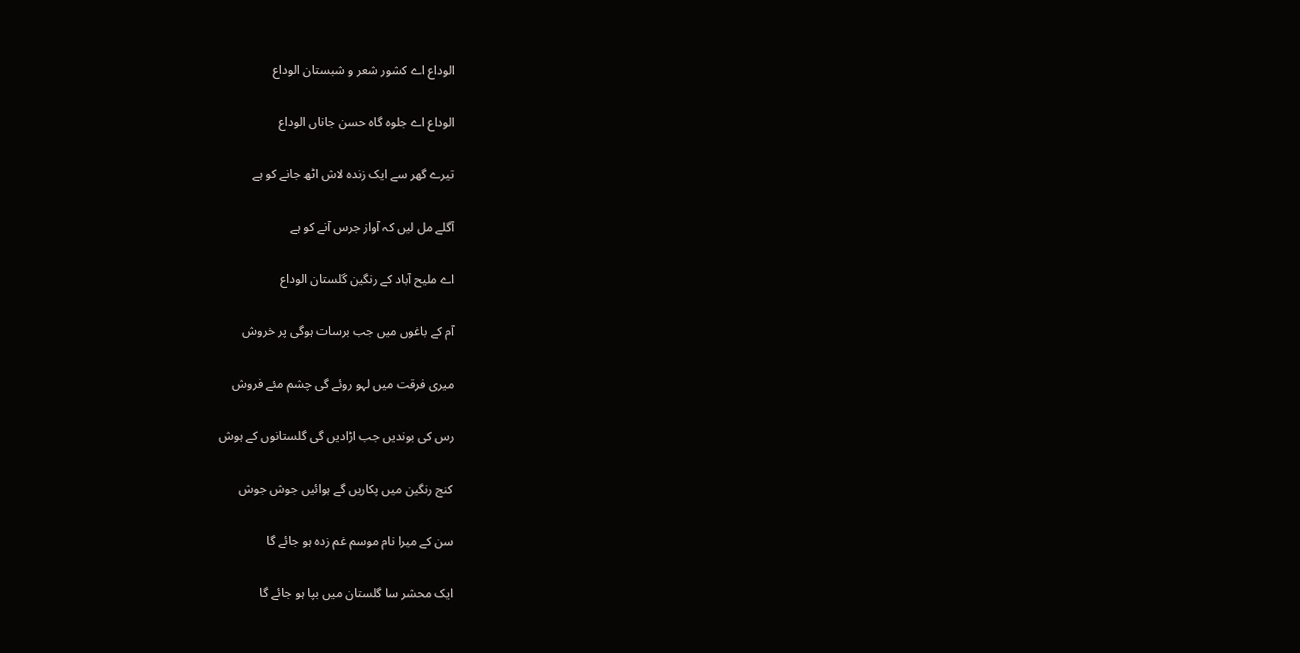الوداع اے کشور شعر و شبستان الوداع

الوداع اے جلوه گاه حسن جاناں الوداع

تیرے گھر سے ایک زندہ لاش اٹھ جانے کو ہے

آگلے مل لیں کہ آواز جرس آنے کو ہے

اے ملیح آباد کے رنگین گلستان الوداع

آم کے باغوں میں جب برسات ہوگی پر خروش

میری فرقت میں لہو روئے گی چشم مئے فروش

رس کی بوندیں جب اڑادیں گی گلستانوں کے ہوش

کنج رنگین میں پکاریں گے ہوائیں جوش جوش

سن کے میرا نام موسم غم زدہ ہو جائے گا

ایک محشر سا گلستان میں بپا ہو جائے گا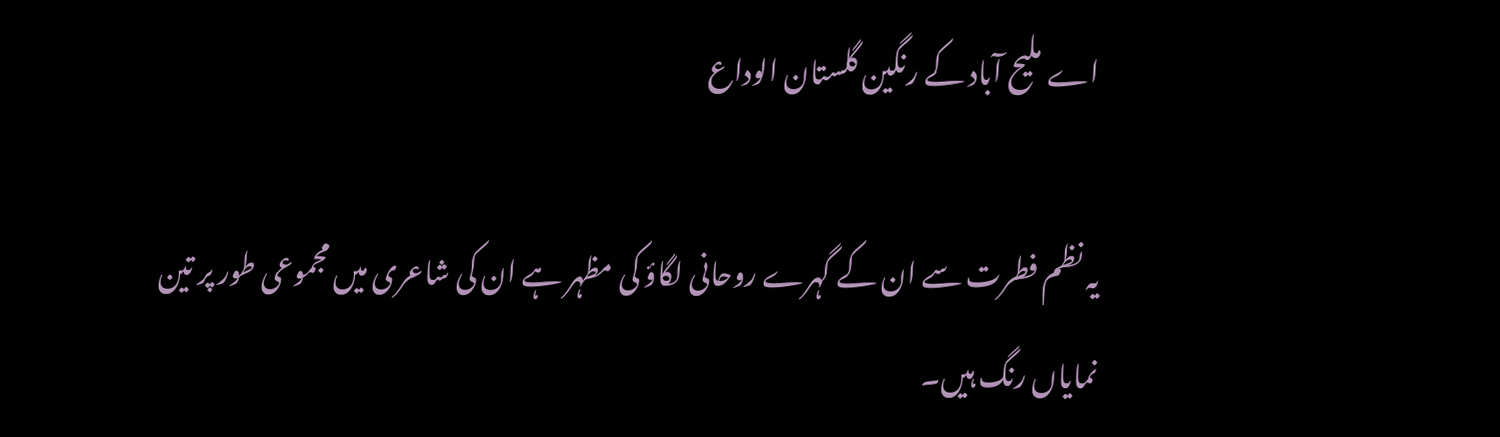اے ملیح آباد کے رنگین گلستان الوداع

یہ نظم فطرت سے ان کے گہرے روحانی لگاؤ کی مظہر ہے ان کی شاعری میں مجموعی طور پر تین نمایاں رنگ ہیں۔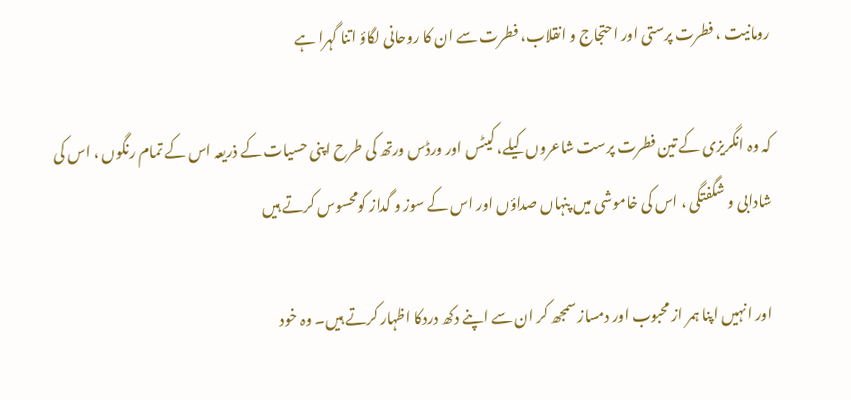رومانیت ، فطرت پرستی اور احتجاج و انقلاب، فطرت سے ان کا روحانی لگاؤ اتنا گہرا ہے

کہ وہ انگریزی کے تین فطرت پرست شاعروں کیلے، کیٹس اور ورڈس ورتھ کی طرح اپنی حسیات کے ذریعہ اس کے تمام رنگوں ، اس کی شادابی و شگفتگی ، اس کی خاموشی میں پنہاں صداؤں اور اس کے سوز و گداز کومحسوس کرتے ہیں

اور انہیں اپنا ہمر از محبوب اور دمساز سمجھ کر ان سے اپنے دکھ دردکا اظہار کرتے ہیں۔ وہ خود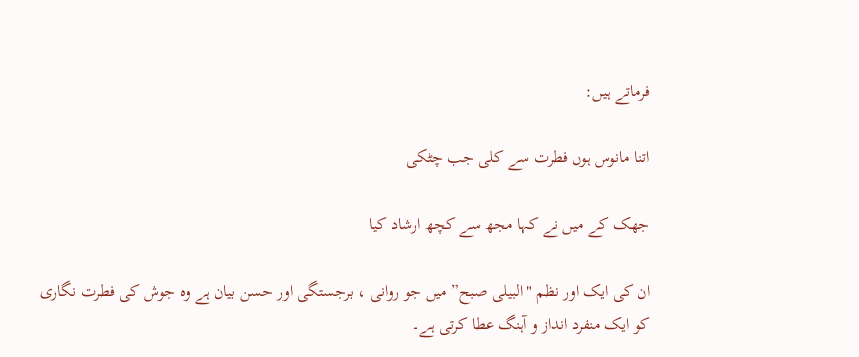فرماتے ہیں:

اتنا مانوس ہوں فطرت سے کلی جب چٹکی

جھک کے میں نے کہا مجھ سے کچھ ارشاد کیا

ان کی ایک اور نظم "البیلی صبح” میں جو روانی ، برجستگی اور حسن بیان ہے وہ جوش کی فطرت نگاری کو ایک منفرد انداز و آہنگ عطا کرتی ہے۔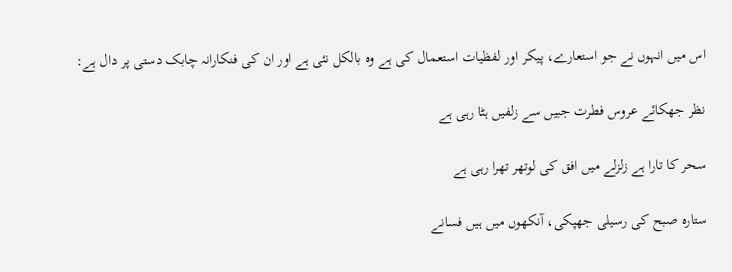اس میں انہوں نے جو استعارے، پیکر اور لفظیات استعمال کی ہے وہ بالکل نئی ہے اور ان کی فنکارانہ چابک دستی پر دال ہے:

نظر جھکائے عروس فطرت جبیں سے زلفیں ہٹا رہی ہے

سحر کا تارا ہے زلزلے میں افق کی لوتھر تھرا رہی ہے

ستارہ صبح کی رسیلی جھپکی، آنکھوں میں ہیں فسانے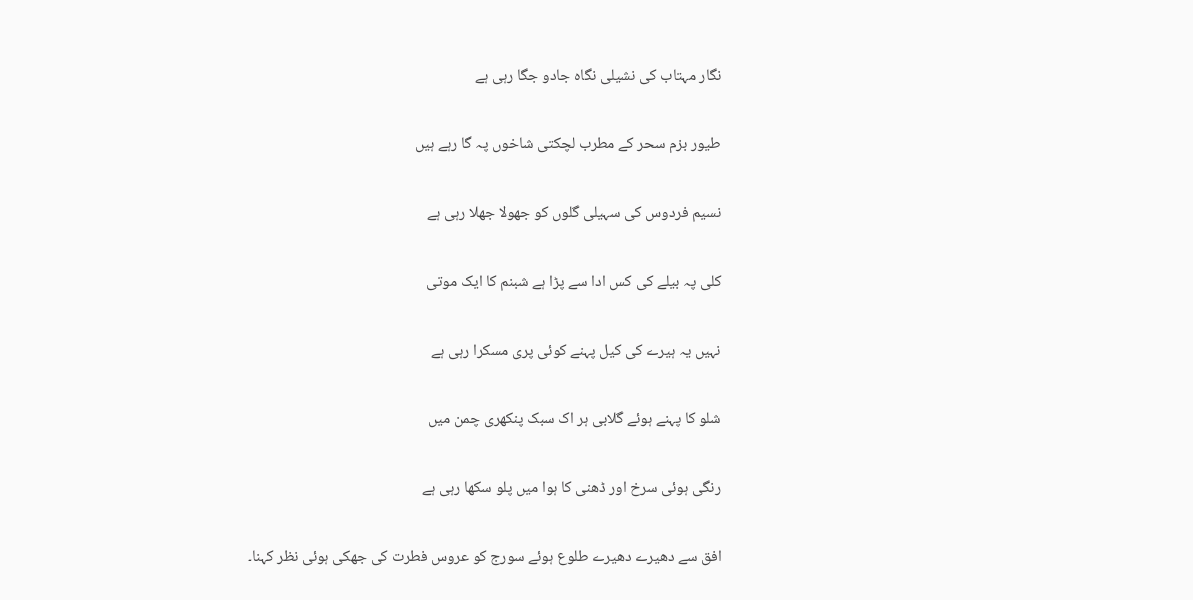نگار مہتاب کی نشیلی نگاہ جادو جگا رہی ہے

طیور بزم سحر کے مطرب لچکتی شاخوں پہ گا رہے ہیں

نسیم فردوس کی سہیلی گلوں کو جھولا جھلا رہی ہے

کلی پہ بیلے کی کس ادا سے پڑا ہے شبنم کا ایک موتی

نہیں یہ ہیرے کی کیل پہنے کوئی پری مسکرا رہی ہے

شلو کا پہنے ہوئے گلابی ہر اک سبک پنکھری چمن میں

رنگی ہوئی سرخ اور ڈھنی کا ہوا میں پلو سکھا رہی ہے

افق سے دھیرے دھیرے طلوع ہوئے سورج کو عروس فطرت کی جھکی ہوئی نظر کہنا۔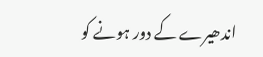اندھیرے کے دور ہونے کو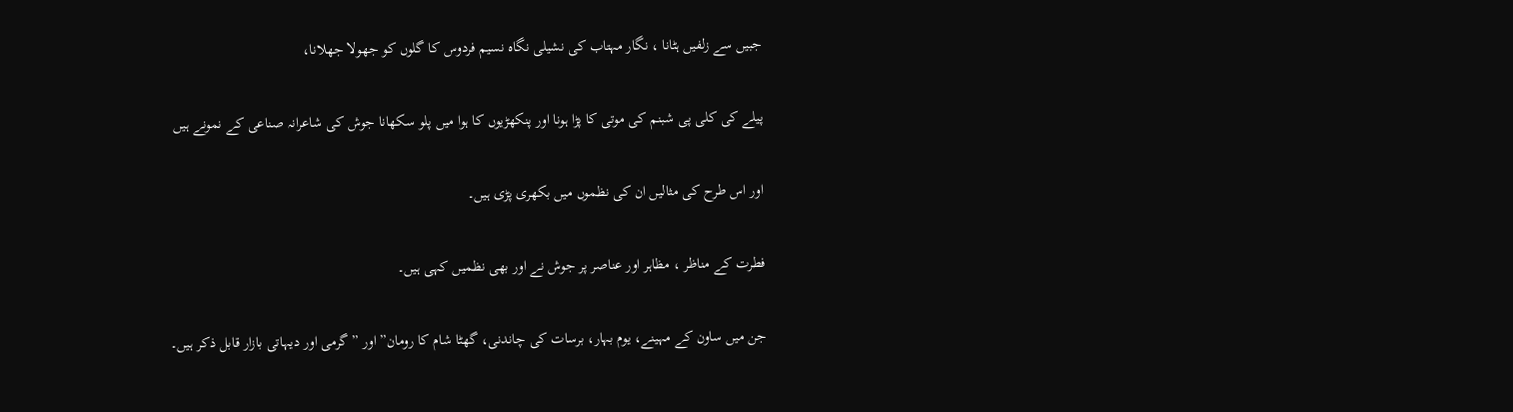جبیں سے زلفیں ہٹانا ، نگار مہتاب کی نشیلی نگاہ نسیم فردوس کا گلوں کو جھولا جھلانا،

پیلے کی کلی پی شبنم کی موتی کا پڑا ہونا اور پنکھڑیوں کا ہوا میں پلو سکھانا جوش کی شاعرانہ صناعی کے نمونے ہیں

اور اس طرح کی مثالیں ان کی نظموں میں بکھری پڑی ہیں۔

فطرت کے مناظر ، مظاہر اور عناصر پر جوش نے اور بھی نظمیں کہی ہیں۔

جن میں ساون کے مہینے، یوم بہار، برسات کی چاندنی، گھٹا شام کا رومان” اور ” گرمی اور دیہاتی بازار قابل ذکر ہیں۔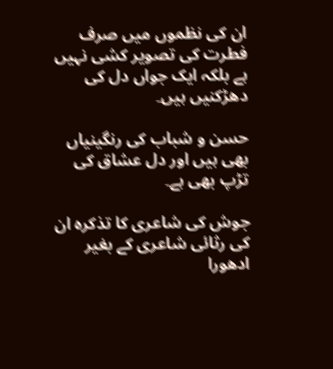ان کی نظموں میں صرف فطرت کی تصویر کشی نہیں ہے بلکہ ایک جواں دل کی دھڑکنیں ہیں۔

حسن و شباب کی رنگینیاں بھی ہیں اور دل عشاق کی تڑپ بھی ہے۔

جوش کی شاعری کا تذکرہ ان کی رثائی شاعری کے بغیر ادھورا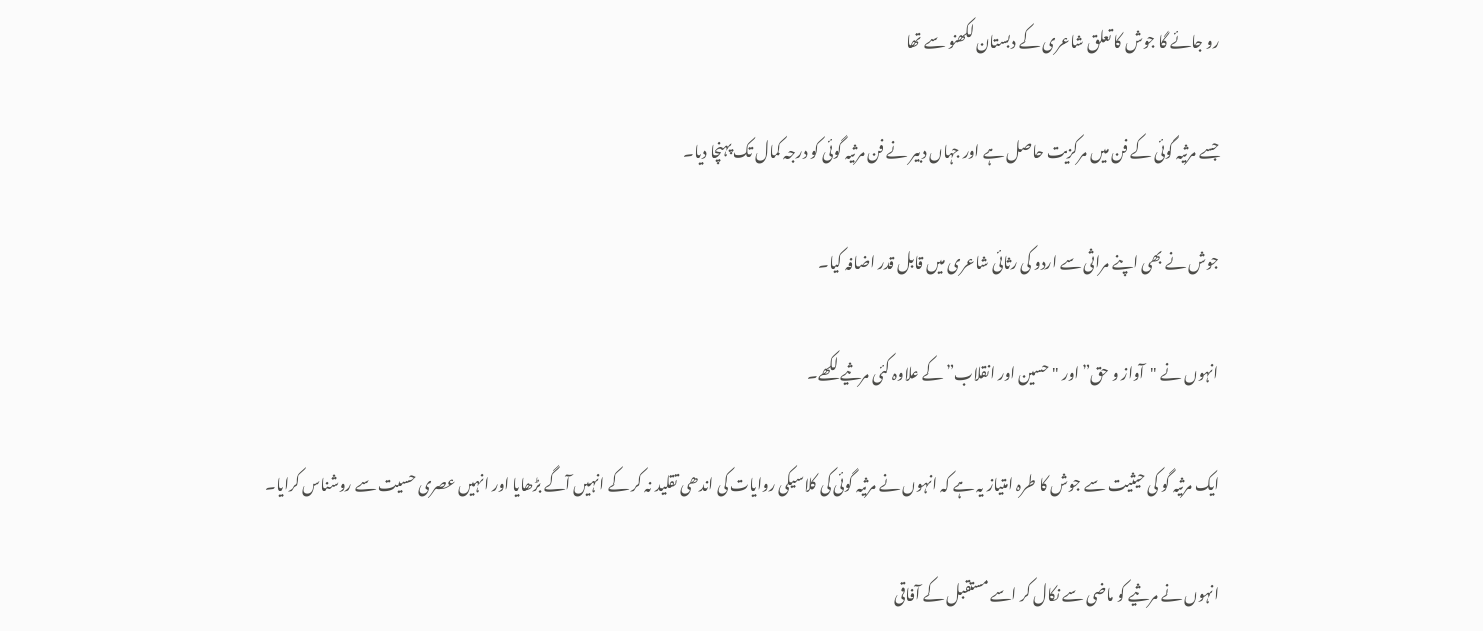رو جائے گا جوش کا تعلق شاعری کے دبستان لکھنو سے تھا

جسے مرثیہ گوئی کے فن میں مرکزیت حاصل ہے اور جہاں دبیر نے فن مرثیہ گوئی کو درجہ کمال تک پہنچا دیا۔

جوش نے بھی اپنے مراثی سے اردو کی رثائی شاعری میں قابل قدر اضافہ کیا۔

انہوں نے "آواز و حق” اور "حسین اور انقلاب” کے علاوہ کئی مرثیے لکھے۔

ایک مرثیہ گو کی حیثیت سے جوش کا طرہ امتیاز یہ ہے کہ انہوں نے مرثیہ گوئی کی کلاسیکی روایات کی اندھی تقلید نہ کر کے انہیں آگے بڑھایا اور انہیں عصری حسیت سے روشناس کرایا۔

انہوں نے مرثیے کو ماضی سے نکال کر اسے مستقبل کے آفاقی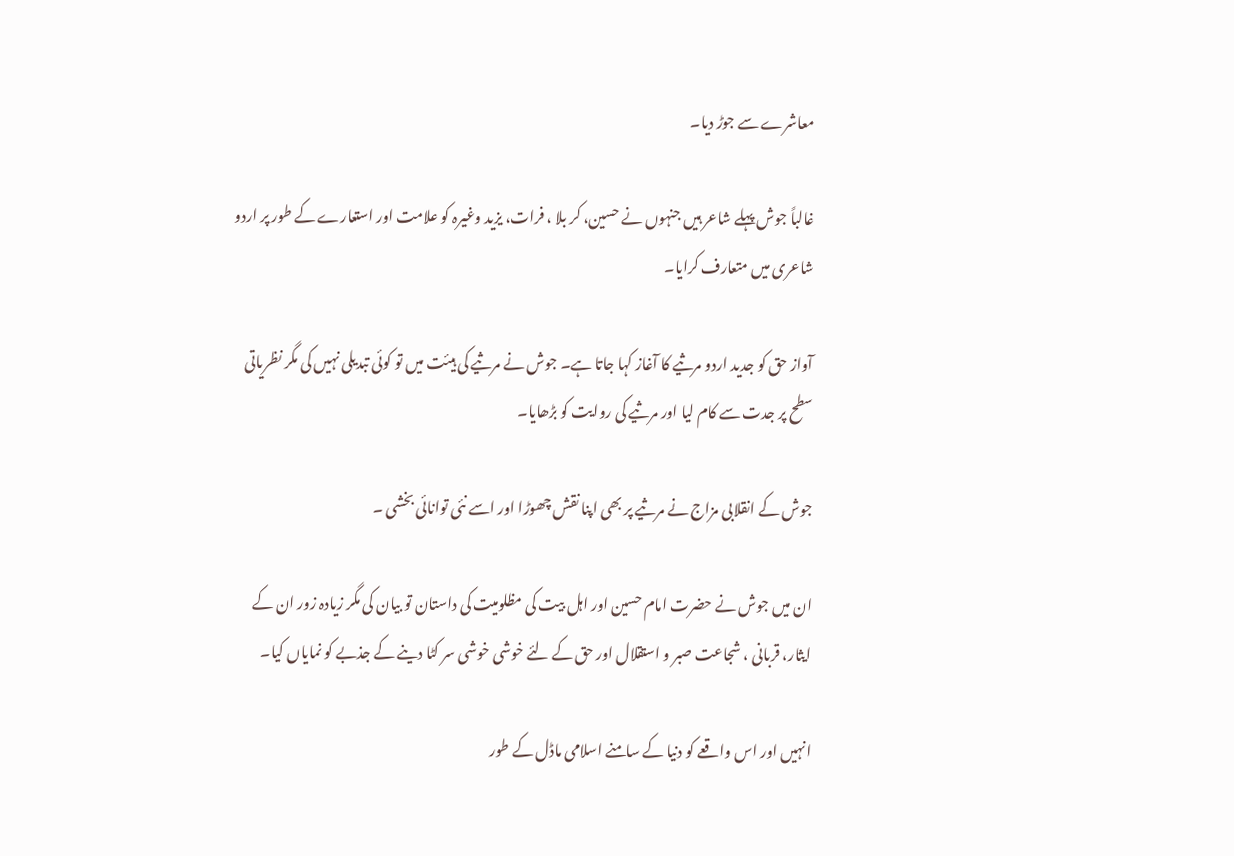معاشرے سے جوڑ دیا۔

غالباً جوش پہلے شاعر ہیں جنہوں نے حسین، کر بلا ، فرات، یزید وغیرہ کو علامت اور استعارے کے طور پر اردو شاعری میں متعارف کرایا۔

آواز حق کو جدید اردو مرثیے کا آغاز کہا جاتا ہے۔ جوش نے مرثیے کی ہیئت میں تو کوئی تبدیلی نہیں کی مگر نظریاتی سطح پر جدت سے کام لیا اور مرثیے کی روایت کو بڑھایا۔

جوش کے انقلابی مزاج نے مرثیے پر بھی اپنا نقش چھوڑا اور اسے نئی توانائی بخشی ۔

ان میں جوش نے حضرت امام حسین اور اہل بیت کی مظلومیت کی داستان تو بیان کی مگر زیادہ زور ان کے ایثار، قربانی ، شجاعت صبر و استقلال اور حق کے لئے خوشی خوشی سر کٹا دینے کے جذبے کو نمایاں کیا۔

انہیں اور اس واقعے کو دنیا کے سامنے اسلامی ماڈل کے طور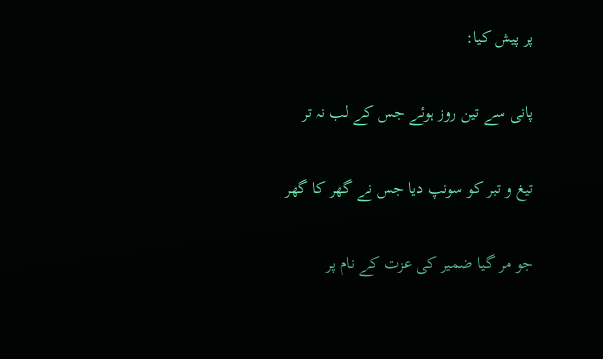پر پیش کیا:

پانی سے تین روز ہوئے جس کے لب نہ تر

تیغ و تبر کو سونپ دیا جس نے گھر کا گھر

جو مر گیا ضمیر کی عزت کے نام پر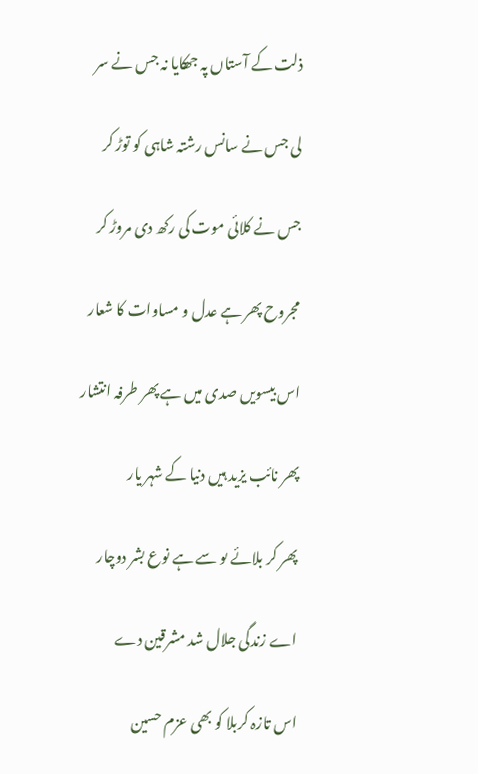ذلت کے آستاں پہ جھکایا نہ جس نے سر

لی جس نے سانس رشتہ شاہی کو توڑ کر

جس نے کلائی موت کی رکھ دی مروڑ کر

مجروح پھر ہے عدل و مساوات کا شعار

اس بیسویں صدی میں ہے پھر طرفہ انتشار

پھر نائب یزید ہیں دنیا کے شہر یار

پھر کر بلائے ںو سے ہے نوع بشر دوچار

اے زندگی جلال شد مشرقین دے

اس تازہ کربلا کو بھی عزم حسین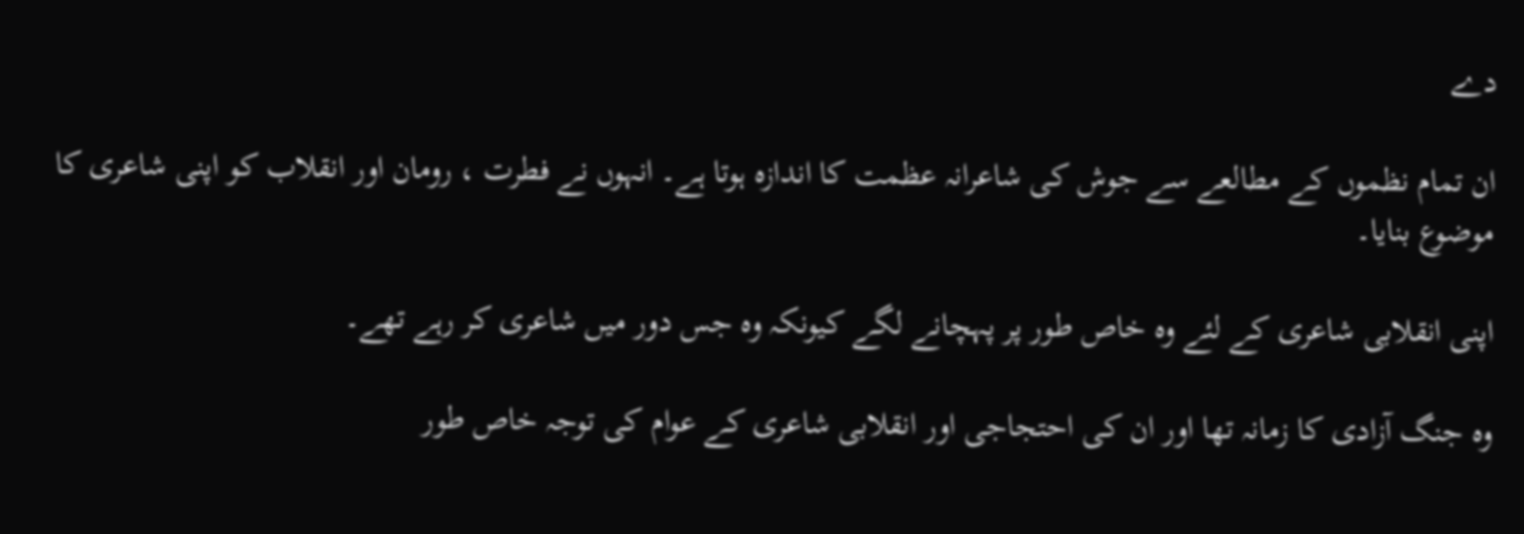دے

ان تمام نظموں کے مطالعے سے جوش کی شاعرانہ عظمت کا اندازہ ہوتا ہے۔ انہوں نے فطرت ، رومان اور انقلاب کو اپنی شاعری کا موضوع بنایا۔

اپنی انقلابی شاعری کے لئے وہ خاص طور پر پہچانے لگے کیونکہ وہ جس دور میں شاعری کر رہے تھے۔

وہ جنگ آزادی کا زمانہ تھا اور ان کی احتجاجی اور انقلابی شاعری کے عوام کی توجہ خاص طور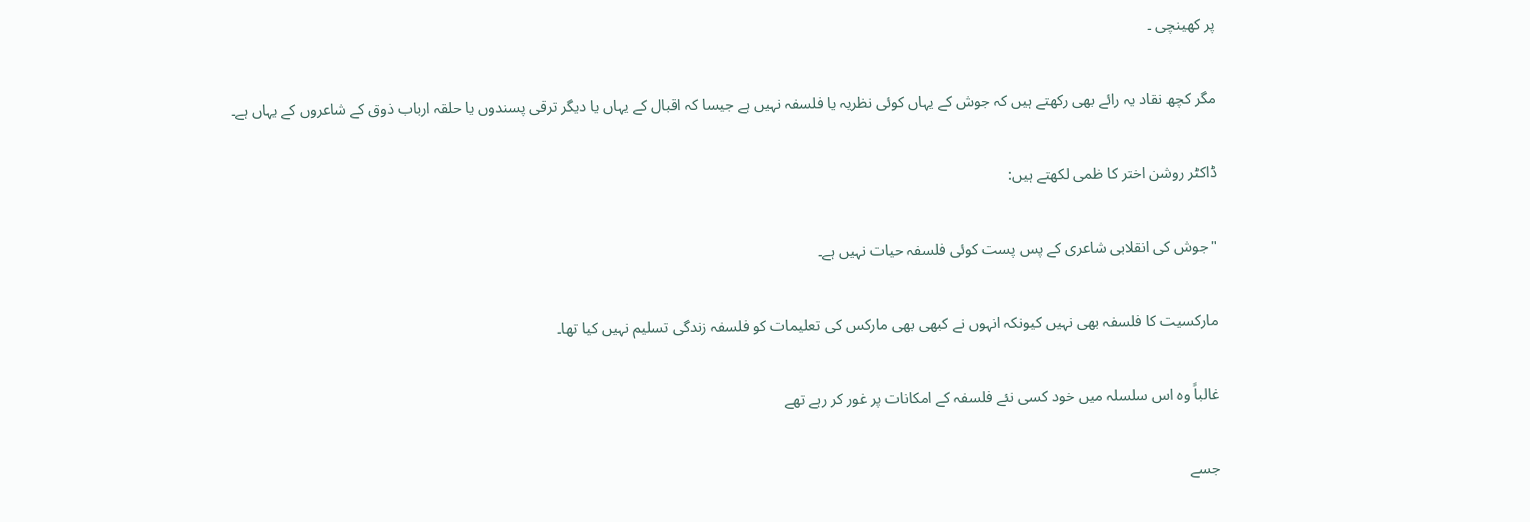پر کھینچی ۔

مگر کچھ نقاد یہ رائے بھی رکھتے ہیں کہ جوش کے یہاں کوئی نظریہ یا فلسفہ نہیں ہے جیسا کہ اقبال کے یہاں یا دیگر ترقی پسندوں یا حلقہ ارباب ذوق کے شاعروں کے یہاں ہے۔

ڈاکٹر روشن اختر کا ظمی لکھتے ہیں:

"جوش کی انقلابی شاعری کے پس پست کوئی فلسفہ حیات نہیں ہے۔

مارکسیت کا فلسفہ بھی نہیں کیونکہ انہوں نے کبھی بھی مارکس کی تعلیمات کو فلسفہ زندگی تسلیم نہیں کیا تھا۔

غالباً وہ اس سلسلہ میں خود کسی نئے فلسفہ کے امکانات پر غور کر رہے تھے

جسے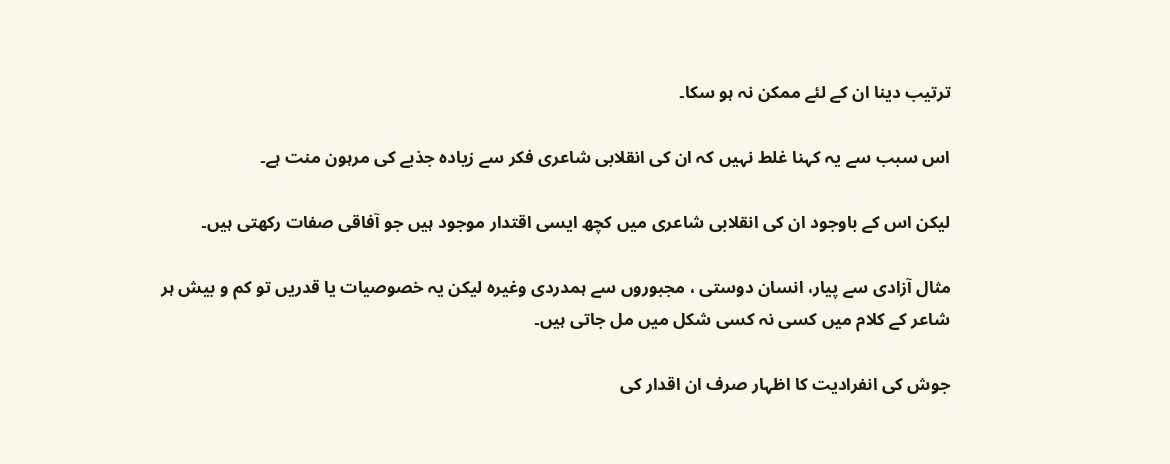ترتیب دینا ان کے لئے ممکن نہ ہو سکا۔

اس سبب سے یہ کہنا غلط نہیں کہ ان کی انقلابی شاعری فکر سے زیادہ جذبے کی مرہون منت ہے۔

لیکن اس کے باوجود ان کی انقلابی شاعری میں کچھ ایسی اقتدار موجود ہیں جو آفاقی صفات رکھتی ہیں۔

مثال آزادی سے پیار، انسان دوستی ، مجبوروں سے ہمدردی وغیرہ لیکن یہ خصوصیات یا قدریں تو کم و بیش ہر شاعر کے کلام میں کسی نہ کسی شکل میں مل جاتی ہیں۔

جوش کی انفرادیت کا اظہار صرف ان اقدار کی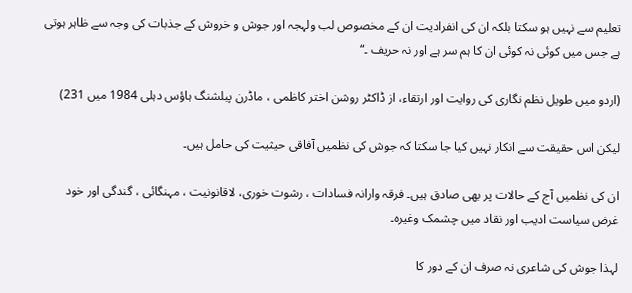تعلیم سے نہیں ہو سکتا بلکہ ان کی انفرادیت ان کے مخصوص لب ولہجہ اور جوش و خروش کے جذبات کی وجہ سے ظاہر ہوتی ہے جس میں کوئی نہ کوئی ان کا ہم سر ہے اور نہ حریف ۔“

(اردو میں طویل نظم نگاری کی روایت اور ارتقاء، از ڈاکٹر روشن اختر کاظمی ، ماڈرن پبلشنگ ہاؤس دہلی 1984 میں 231)

لیکن اس حقیقت سے انکار نہیں کیا جا سکتا کہ جوش کی نظمیں آفاقی حیثیت کی حامل ہیں۔

ان کی نظمیں آج کے حالات پر بھی صادق ہیں۔ فرقہ وارانہ فسادات ، رشوت خوری، لاقانونیت ، مہنگائی ، گندگی اور خود غرض سیاست ادیب اور نقاد میں چشمک وغیرہ۔

لہذا جوش کی شاعری نہ صرف ان کے دور کا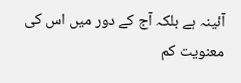آئینہ ہے بلکہ آج کے دور میں اس کی معنویت کم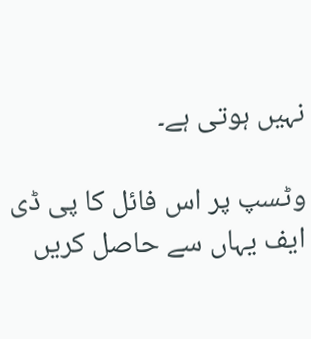نہیں ہوتی ہے۔

وٹسپ پر اس فائل کا پی ڈی ایف یہاں سے حاصل کریں